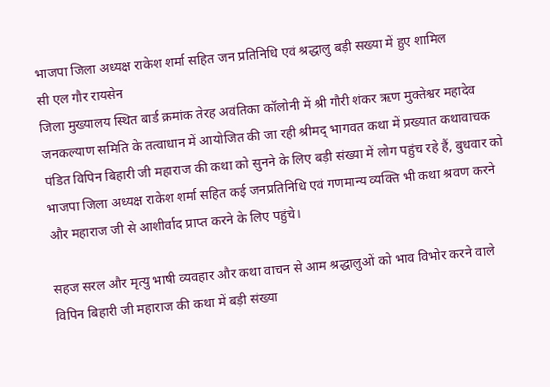भाजपा जिला अध्यक्ष राकेश शर्मा सहित जन प्रतिनिधि एवं श्रद्धालु बड़ी सख्या में हुए शामिल
सी एल गौर रायसेन
जिला मुख्यालय स्थित बार्ड क्रमांक तेरह अवंतिका कॉलोनी में श्री गौरी शंकर ऋण मुक्तेश्वर महादेव जनकल्याण समिति के तत्वाधान में आयोजित की जा रही श्रीमद् भागवत कथा में प्रख्यात कथावाचक पंडित विपिन बिहारी जी महाराज की कथा को सुनने के लिए बड़ी संख्या में लोग पहुंच रहे हैं, बुधवार को भाजपा जिला अध्यक्ष राकेश शर्मा सहित कई जनप्रतिनिधि एवं गणमान्य व्यक्ति भी कथा श्रवण करने और महाराज जी से आशीर्वाद प्राप्त करने के लिए पहुंचे।

सहज सरल और मृत्यु भाषी व्यवहार और कथा वाचन से आम श्रद्धालुओं को भाव विभोर करने वाले विपिन बिहारी जी महाराज की कथा में बड़ी संख्या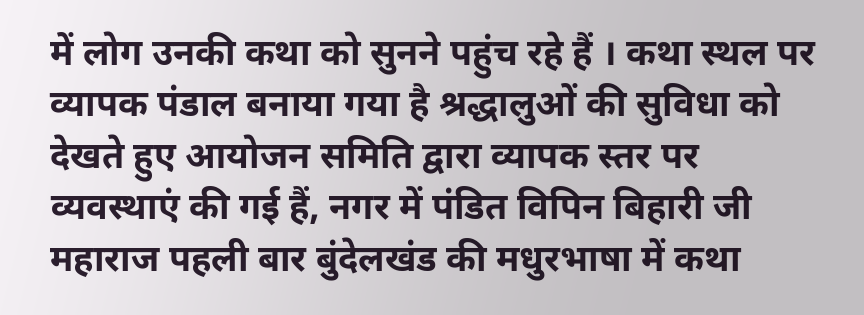में लोग उनकी कथा को सुनने पहुंच रहे हैं । कथा स्थल पर व्यापक पंडाल बनाया गया है श्रद्धालुओं की सुविधा को देखते हुए आयोजन समिति द्वारा व्यापक स्तर पर व्यवस्थाएं की गई हैं, नगर में पंडित विपिन बिहारी जी महाराज पहली बार बुंदेलखंड की मधुरभाषा में कथा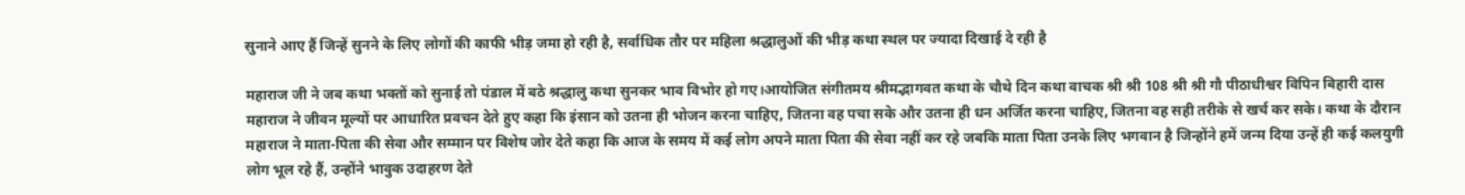सुनाने आए हैं जिन्हें सुनने के लिए लोगों की काफी भीड़ जमा हो रही है, सर्वाधिक तौर पर महिला श्रद्धालुओं की भीड़ कथा स्थल पर ज्यादा दिखाई दे रही है

महाराज जी ने जब कथा भक्तों को सुनाई तो पंडाल में बठे श्रद्धालु कथा सुनकर भाव विभोर हो गए।आयोजित संगीतमय श्रीमद्भागवत कथा के चौथे दिन कथा वाचक श्री श्री 108 श्री श्री गौ पीठाधीश्वर विपिन बिहारी दास महाराज ने जीवन मूल्यों पर आधारित प्रवचन देते हुए कहा कि इंसान को उतना ही भोजन करना चाहिए, जितना वह पचा सके और उतना ही धन अर्जित करना चाहिए, जितना वह सही तरीके से खर्च कर सके। कथा के दौरान महाराज ने माता-पिता की सेवा और सम्मान पर विशेष जोर देते कहा कि आज के समय में कई लोग अपने माता पिता की सेवा नहीं कर रहे जबकि माता पिता उनके लिए भगवान है जिन्होंने हमें जन्म दिया उन्हें ही कई कलयुगी लोग भूल रहे हैं, उन्होंने भावुक उदाहरण देते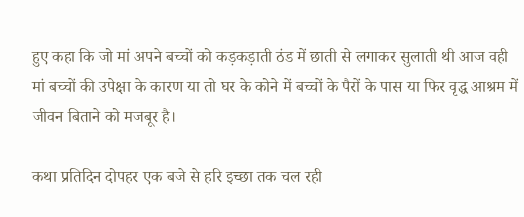हुए कहा कि जो मां अपने बच्चों को कड़कड़ाती ठंड में छाती से लगाकर सुलाती थी आज वही मां बच्चों की उपेक्षा के कारण या तो घर के कोने में बच्चों के पैरों के पास या फिर वृद्ध आश्रम में जीवन बिताने को मजबूर है।

कथा प्रतिदिन दोपहर एक बजे से हरि इच्छा तक चल रही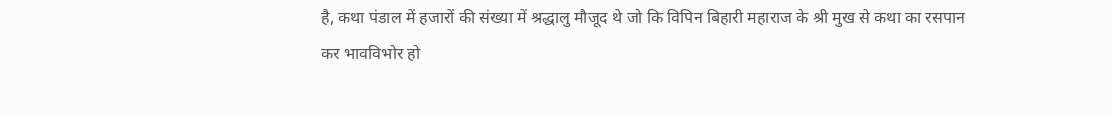है, कथा पंडाल में हजारों की संख्या में श्रद्धालु मौजूद थे जो कि विपिन बिहारी महाराज के श्री मुख से कथा का रसपान कर भावविभोर हो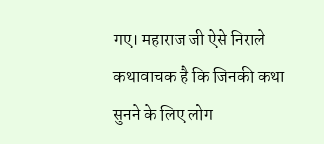गए। महाराज जी ऐसे निराले कथावाचक है कि जिनकी कथा सुनने के लिए लोग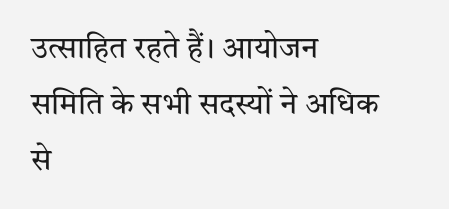उत्साहित रहते हैं। आयोजन समिति के सभी सदस्यों ने अधिक से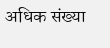अधिक संख्या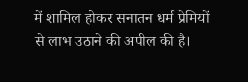में शामिल होकर सनातन धर्म प्रेमियों से लाभ उठाने की अपील की है।